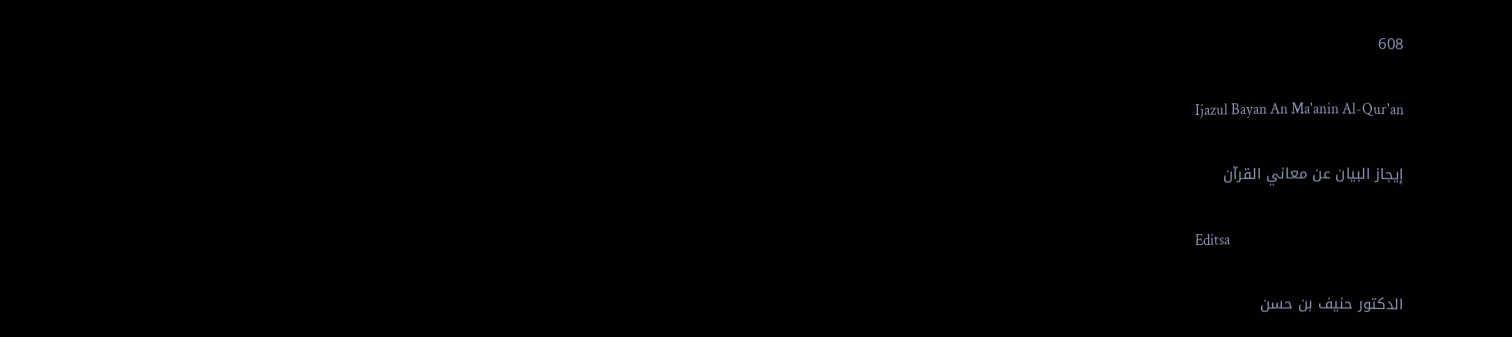608

Ijazul Bayan An Ma'anin Al-Qur'an

إيجاز البيان عن معاني القرآن

Editsa

الدكتور حنيف بن حسن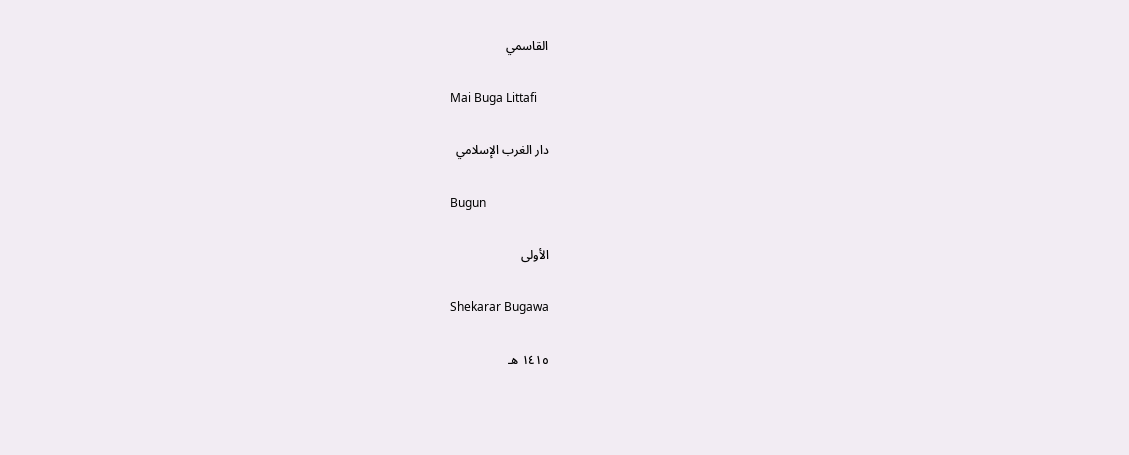القاسمي

Mai Buga Littafi

دار الغرب الإسلامي

Bugun

الأولى

Shekarar Bugawa

١٤١٥ هـ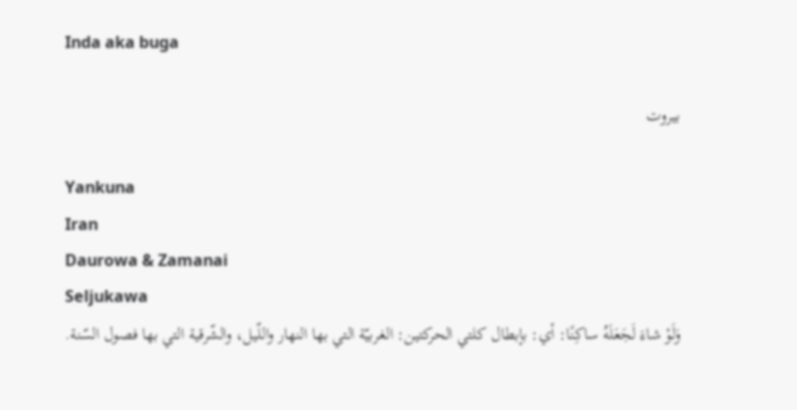Inda aka buga

بيروت

Yankuna
Iran
Daurowa & Zamanai
Seljukawa
وَلَوْ شاءَ لَجَعَلَهُ ساكِنًا: أي: بإبطال كلتي الحركتين: الغربيّة التي بها النهار واللّيل، والشّرقية التي بها فصول السّنة.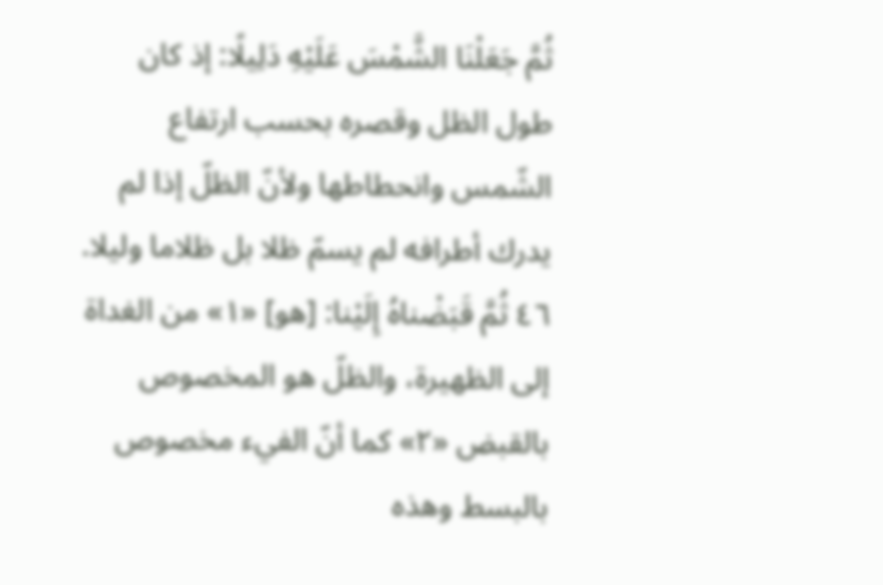ثُمَّ جَعَلْنَا الشَّمْسَ عَلَيْهِ دَلِيلًا: إذ كان طول الظل وقصره بحسب ارتفاع الشّمس وانحطاطها ولأنّ الظلّ إذا لم يدرك أطرافه لم يسمّ ظلا بل ظلاما وليلا.
٤٦ ثُمَّ قَبَضْناهُ إِلَيْنا: [هو] «١» من الغداة إلى الظهيرة، والظلّ هو المخصوص بالقبض «٢» كما أنّ الفيء مخصوص بالبسط وهذه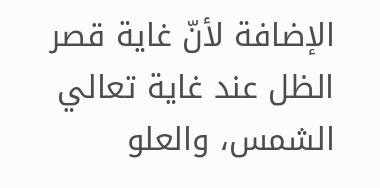الإضافة لأنّ غاية قصر الظل عند غاية تعالي الشمس، والعلو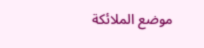موضع الملائكة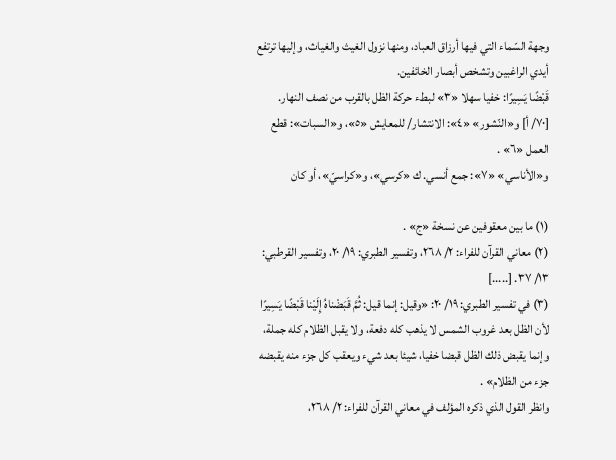وجهة السّماء التي فيها أرزاق العباد، ومنها نزول الغيث والغياث، وإليها ترتفع أيدي الراغبين وتشخص أبصار الخائفين.
قَبْضًا يَسِيرًا: خفيا سهلا «٣» لبطء حركة الظل بالقرب من نصف النهار.
[٧٠/ أ] و«النّشور» «٤»: الانتشار/ للمعايش «٥»، و«السبات»: قطع العمل «٦» .
و«الأناسي» «٧»: جمع أنسي. ك «كرسي»، و«كراسيّ»، أو كان

(١) ما بين معقوفين عن نسخة «ج» .
(٢) معاني القرآن للفراء: ٢/ ٢٦٨، وتفسير الطبري: ١٩/ ٢٠، وتفسير القرطبي: ١٣/ ٣٧. [.....]
(٣) في تفسير الطبري: ١٩/ ٢٠: «وقيل: إنما قيل: ثُمَّ قَبَضْناهُ إِلَيْنا قَبْضًا يَسِيرًا لأن الظل بعد غروب الشمس لا يذهب كله دفعة، ولا يقبل الظلام كله جملة، وإنما يقبض ذلك الظل قبضا خفيا، شيئا بعد شيء ويعقب كل جزء منه يقبضه جزء من الظلام» .
وانظر القول الذي ذكره المؤلف في معاني القرآن للفراء: ٢/ ٢٦٨،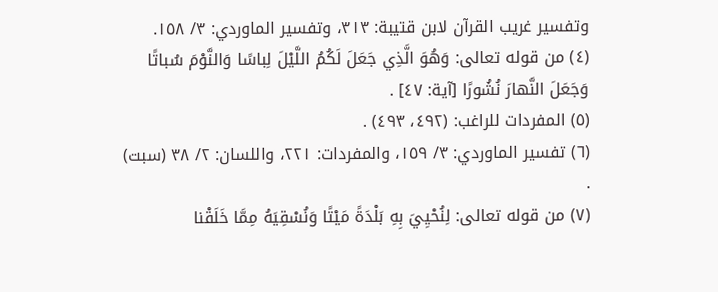وتفسير غريب القرآن لابن قتيبة: ٣١٣، وتفسير الماوردي: ٣/ ١٥٨.
(٤) من قوله تعالى: وَهُوَ الَّذِي جَعَلَ لَكُمُ اللَّيْلَ لِباسًا وَالنَّوْمَ سُباتًا وَجَعَلَ النَّهارَ نُشُورًا [آية: ٤٧] .
(٥) المفردات للراغب: (٤٩٢، ٤٩٣) .
(٦) تفسير الماوردي: ٣/ ١٥٩، والمفردات: ٢٢١، واللسان: ٢/ ٣٨ (سبت) .
(٧) من قوله تعالى: لِنُحْيِيَ بِهِ بَلْدَةً مَيْتًا وَنُسْقِيَهُ مِمَّا خَلَقْنا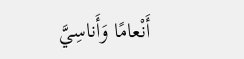أَنْعامًا وَأَناسِيَّ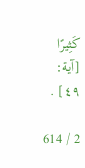كَثِيرًا [آية: ٤٩] .

2 / 614